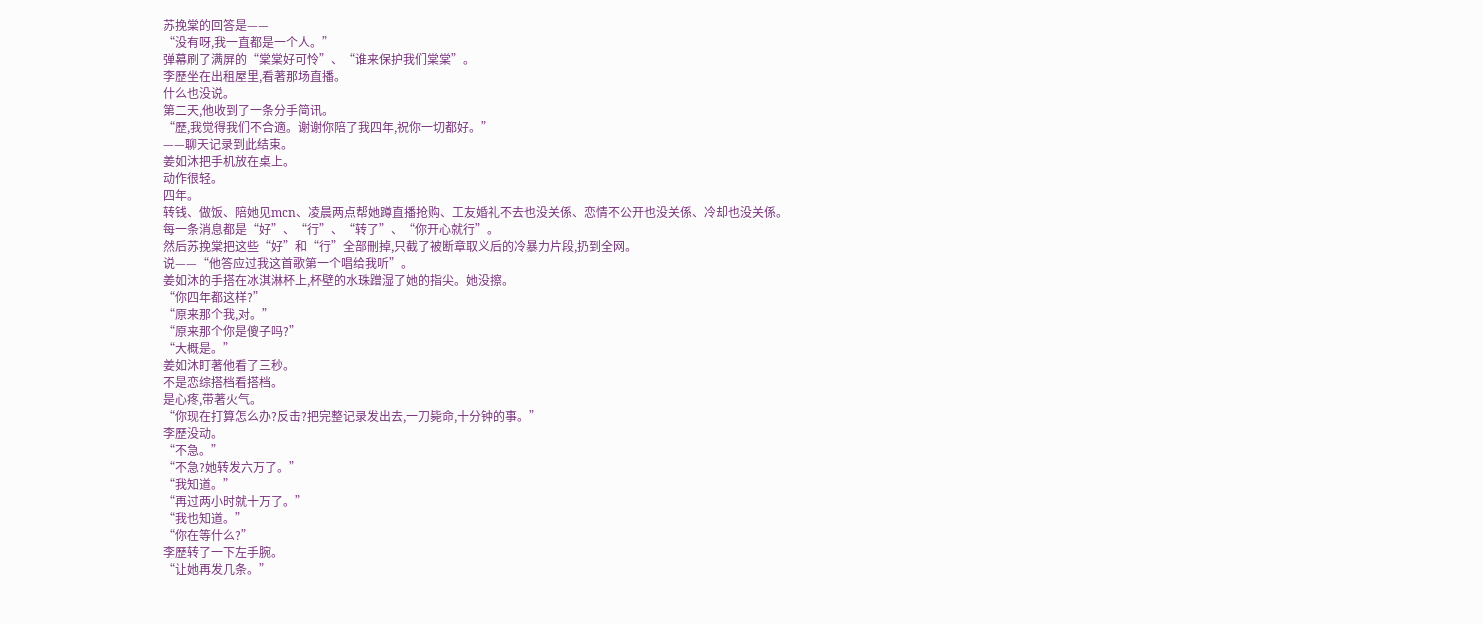苏挽棠的回答是——
“没有呀,我一直都是一个人。”
弹幕刷了满屏的“棠棠好可怜”、“谁来保护我们棠棠”。
李歷坐在出租屋里,看著那场直播。
什么也没说。
第二天,他收到了一条分手简讯。
“歷,我觉得我们不合適。谢谢你陪了我四年,祝你一切都好。”
——聊天记录到此结束。
姜如沐把手机放在桌上。
动作很轻。
四年。
转钱、做饭、陪她见mcn、凌晨两点帮她蹲直播抢购、工友婚礼不去也没关係、恋情不公开也没关係、冷却也没关係。
每一条消息都是“好”、“行”、“转了”、“你开心就行”。
然后苏挽棠把这些“好”和“行”全部刪掉,只截了被断章取义后的冷暴力片段,扔到全网。
说——“他答应过我这首歌第一个唱给我听”。
姜如沐的手搭在冰淇淋杯上,杯壁的水珠蹭湿了她的指尖。她没擦。
“你四年都这样?”
“原来那个我,对。”
“原来那个你是傻子吗?”
“大概是。”
姜如沐盯著他看了三秒。
不是恋综搭档看搭档。
是心疼,带著火气。
“你现在打算怎么办?反击?把完整记录发出去,一刀毙命,十分钟的事。”
李歷没动。
“不急。”
“不急?她转发六万了。”
“我知道。”
“再过两小时就十万了。”
“我也知道。”
“你在等什么?”
李歷转了一下左手腕。
“让她再发几条。”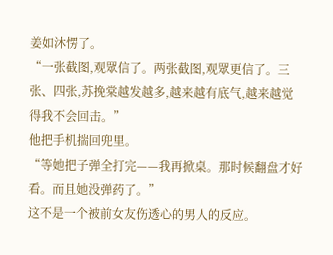姜如沐愣了。
“一张截图,观眾信了。两张截图,观眾更信了。三张、四张,苏挽棠越发越多,越来越有底气,越来越觉得我不会回击。”
他把手机揣回兜里。
“等她把子弹全打完——我再掀桌。那时候翻盘才好看。而且她没弹药了。”
这不是一个被前女友伤透心的男人的反应。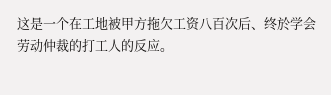这是一个在工地被甲方拖欠工资八百次后、终於学会劳动仲裁的打工人的反应。